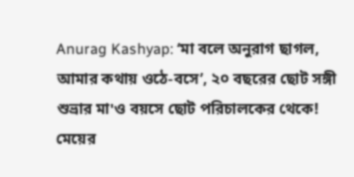Anurag Kashyap: ‘মা বলে অনুরাগ ছাগল, আমার কথায় ওঠে-বসে’, ২০ বছরের ছোট সঙ্গী শুভ্রার মা'ও বয়সে ছোট পরিচালকের থেকে!
মেয়ের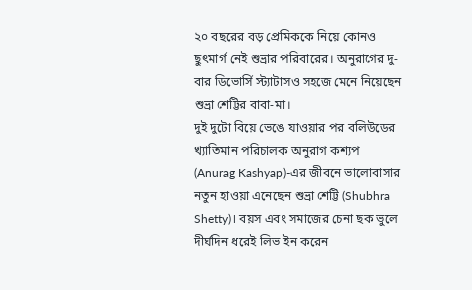২০ বছরের বড় প্রেমিককে নিয়ে কোনও ছুৎমার্গ নেই শুভ্রার পরিবারের। অনুরাগের দু-বার ডিভোর্সি স্ট্যাটাসও সহজে মেনে নিয়েছেন শুভ্রা শেট্টির বাবা-মা।
দুই দুটো বিয়ে ভেঙে যাওয়ার পর বলিউডের খ্যাতিমান পরিচালক অনুরাগ কশ্যপ (Anurag Kashyap)-এর জীবনে ভালোবাসার নতুন হাওয়া এনেছেন শুভ্রা শেট্টি (Shubhra Shetty)। বয়স এবং সমাজের চেনা ছক ভুলে দীর্ঘদিন ধরেই লিভ ইন করেন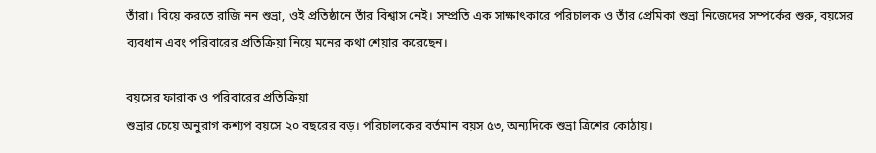তাঁরা। বিয়ে করতে রাজি নন শুভ্রা, ওই প্রতিষ্ঠানে তাঁর বিশ্বাস নেই। সম্প্রতি এক সাক্ষাৎকারে পরিচালক ও তাঁর প্রেমিকা শুভ্রা নিজেদের সম্পর্কের শুরু, বয়সের ব্যবধান এবং পরিবারের প্রতিক্রিয়া নিয়ে মনের কথা শেয়ার করেছেন।

বয়সের ফারাক ও পরিবারের প্রতিক্রিয়া
শুভ্রার চেয়ে অনুরাগ কশ্যপ বয়সে ২০ বছরের বড়। পরিচালকের বর্তমান বয়স ৫৩, অন্যদিকে শুভ্রা ত্রিশের কোঠায়।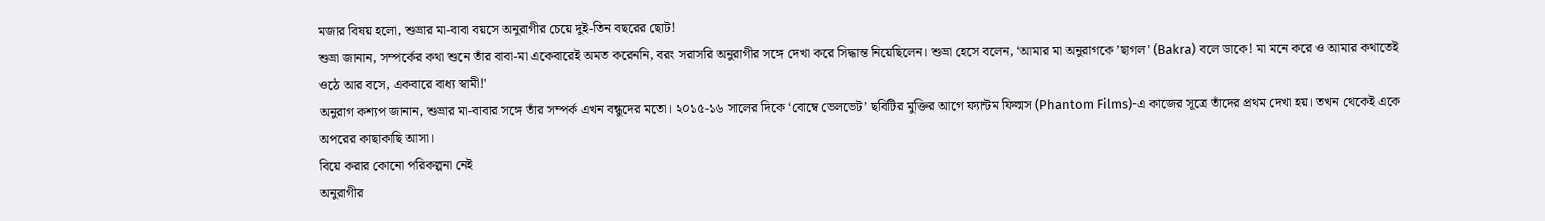মজার বিষয় হলো, শুভ্রার মা-বাবা বয়সে অনুরাগীর চেয়ে দুই-তিন বছরের ছোট!
শুভ্রা জানান, সম্পর্কের কথা শুনে তাঁর বাবা-মা একেবারেই অমত করেননি, বরং সরাসরি অনুরাগীর সঙ্গে দেখা করে সিদ্ধান্ত নিয়েছিলেন। শুভ্রা হেসে বলেন, ‘আমার মা অনুরাগকে ’ছাগল' (Bakra) বলে ডাকে! মা মনে করে ও আমার কথাতেই ওঠে আর বসে, একবারে বাধ্য স্বামী!'
অনুরাগ কশ্যপ জানান, শুভ্রার মা-বাবার সঙ্গে তাঁর সম্পর্ক এখন বন্ধুদের মতো। ২০১৫-১৬ সালের দিকে ‘বোম্বে ভেলভেট’ ছবিটির মুক্তির আগে ফ্যান্টম ফিল্মস (Phantom Films)-এ কাজের সূত্রে তাঁদের প্রথম দেখা হয়। তখন থেকেই একে অপরের কাছাকাছি আসা।
বিয়ে করার কোনো পরিকল্পনা নেই
অনুরাগীর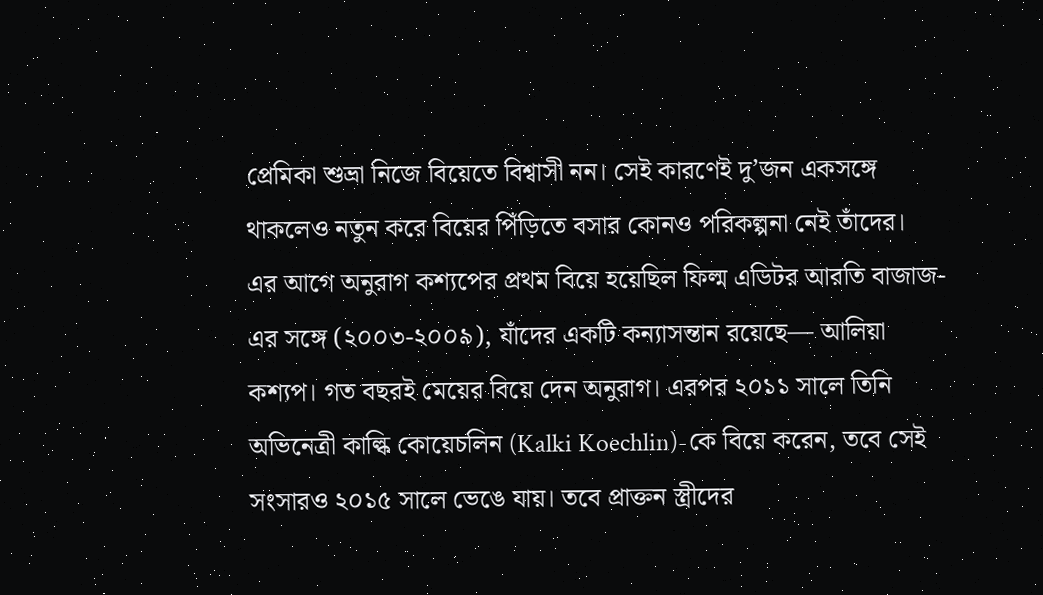প্রেমিকা শুভ্রা নিজে বিয়েতে বিশ্বাসী নন। সেই কারণেই দু’জন একসঙ্গে থাকলেও নতুন করে বিয়ের পিঁড়িতে বসার কোনও পরিকল্পনা নেই তাঁদের।
এর আগে অনুরাগ কশ্যপের প্রথম বিয়ে হয়েছিল ফিল্ম এডিটর আরতি বাজাজ-এর সঙ্গে (২০০৩-২০০৯), যাঁদের একটি কন্যাসন্তান রয়েছে— আলিয়া কশ্যপ। গত বছরই মেয়ের বিয়ে দেন অনুরাগ। এরপর ২০১১ সালে তিনি অভিনেত্রী কাল্কি কোয়েচলিন (Kalki Koechlin)-কে বিয়ে করেন, তবে সেই সংসারও ২০১৫ সালে ভেঙে যায়। তবে প্রাক্তন স্ত্রীদের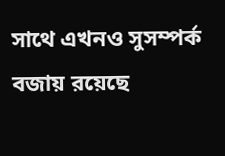সাথে এখনও সুসম্পর্ক বজায় রয়েছে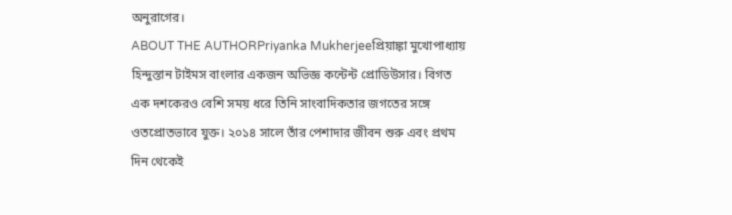অনুরাগের।
ABOUT THE AUTHORPriyanka Mukherjeeপ্রিয়াঙ্কা মুখোপাধ্যায় হিন্দুস্তান টাইমস বাংলার একজন অভিজ্ঞ কন্টেন্ট প্রোডিউসার। বিগত এক দশকেরও বেশি সময় ধরে তিনি সাংবাদিকতার জগতের সঙ্গে ওতপ্রোতভাবে যুক্ত। ২০১৪ সালে তাঁর পেশাদার জীবন শুরু এবং প্রথম দিন থেকেই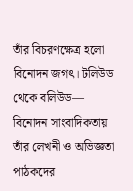তাঁর বিচরণক্ষেত্র হলো বিনোদন জগৎ। টলিউড থেকে বলিউড— বিনোদন সাংবাদিকতায় তাঁর লেখনী ও অভিজ্ঞতা পাঠকদের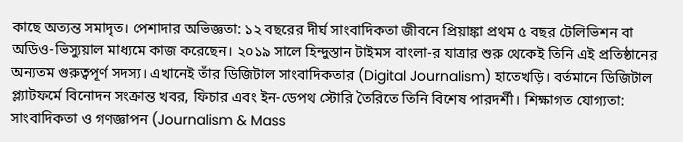কাছে অত্যন্ত সমাদৃত। পেশাদার অভিজ্ঞতা: ১২ বছরের দীর্ঘ সাংবাদিকতা জীবনে প্রিয়াঙ্কা প্রথম ৫ বছর টেলিভিশন বা অডিও-ভিস্যুয়াল মাধ্যমে কাজ করেছেন। ২০১৯ সালে হিন্দুস্তান টাইমস বাংলা-র যাত্রার শুরু থেকেই তিনি এই প্রতিষ্ঠানের অন্যতম গুরুত্বপূর্ণ সদস্য। এখানেই তাঁর ডিজিটাল সাংবাদিকতার (Digital Journalism) হাতেখড়ি। বর্তমানে ডিজিটাল প্ল্যাটফর্মে বিনোদন সংক্রান্ত খবর, ফিচার এবং ইন-ডেপথ স্টোরি তৈরিতে তিনি বিশেষ পারদর্শী। শিক্ষাগত যোগ্যতা: সাংবাদিকতা ও গণজ্ঞাপন (Journalism & Mass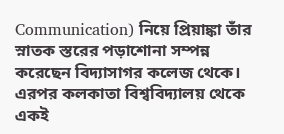Communication) নিয়ে প্রিয়াঙ্কা তাঁর স্নাতক স্তরের পড়াশোনা সম্পন্ন করেছেন বিদ্যাসাগর কলেজ থেকে। এরপর কলকাতা বিশ্ববিদ্যালয় থেকে একই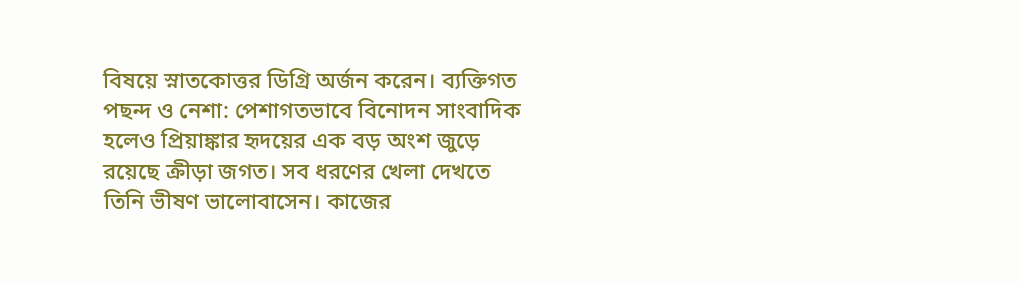বিষয়ে স্নাতকোত্তর ডিগ্রি অর্জন করেন। ব্যক্তিগত পছন্দ ও নেশা: পেশাগতভাবে বিনোদন সাংবাদিক হলেও প্রিয়াঙ্কার হৃদয়ের এক বড় অংশ জুড়ে রয়েছে ক্রীড়া জগত। সব ধরণের খেলা দেখতে তিনি ভীষণ ভালোবাসেন। কাজের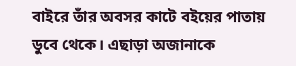বাইরে তাঁর অবসর কাটে বইয়ের পাতায় ডুবে থেকে। এছাড়া অজানাকে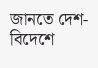জানতে দেশ-বিদেশে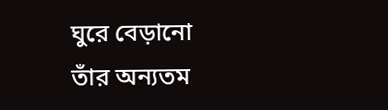ঘুরে বেড়ানো তাঁর অন্যতম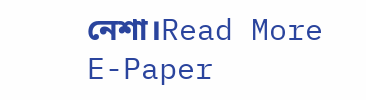নেশা।Read More
E-Paper